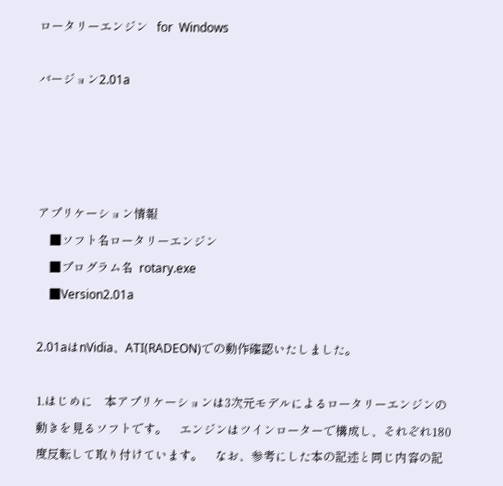ロータリーエンジン   for  Windows

バージョン2.01a




アプリケーション情報
    ■ソフト名ロータリーエンジン
    ■プログラム名  rotary.exe
    ■Version2.01a

2.01aはnVidia、ATI(RADEON)での動作確認いたしました。

1.はじめに    本アプリケーションは3次元モデルによるロータリーエンジンの動きを見るソフトです。    エンジンはツインローターで構成し、それぞれ180度反転して取り付けています。    なお、参考にした本の記述と同じ内容の記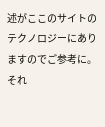述がここのサイトのテクノロジーにあり    ますのでご参考に。    それ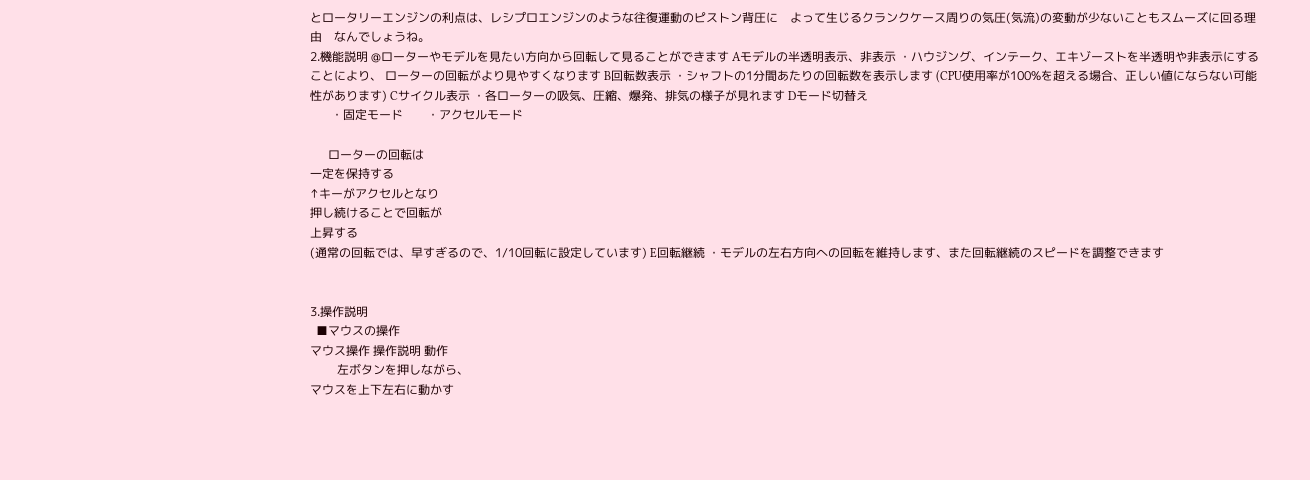とロータリーエンジンの利点は、レシプロエンジンのような往復運動のピストン背圧に    よって生じるクランクケース周りの気圧(気流)の変動が少ないこともスムーズに回る理由    なんでしょうね。
2.機能説明 @ローターやモデルを見たい方向から回転して見ることができます Aモデルの半透明表示、非表示 ・ハウジング、インテーク、エキゾーストを半透明や非表示にすることにより、 ローターの回転がより見やすくなります B回転数表示 ・シャフトの1分間あたりの回転数を表示します (CPU使用率が100%を超える場合、正しい値にならない可能性があります) Cサイクル表示 ・各ローターの吸気、圧縮、爆発、排気の様子が見れます Dモード切替え
       ・固定モード        ・アクセルモード

      ローターの回転は
一定を保持する
↑キーがアクセルとなり
押し続けることで回転が
上昇する
(通常の回転では、早すぎるので、1/10回転に設定しています) E回転継続 ・モデルの左右方向への回転を維持します、また回転継続のスピードを調整できます


3.操作説明
  ■マウスの操作
マウス操作 操作説明 動作
         左ボタンを押しながら、
マウスを上下左右に動かす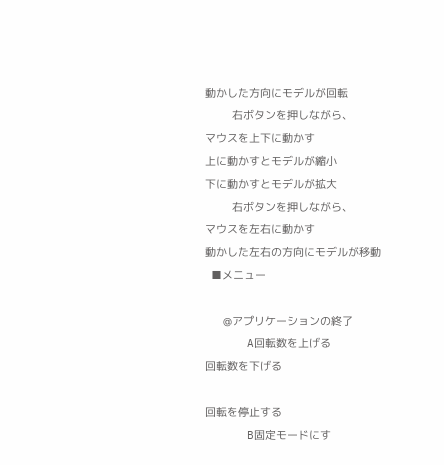動かした方向にモデルが回転
         右ボタンを押しながら、
マウスを上下に動かす
上に動かすとモデルが縮小
下に動かすとモデルが拡大
         右ボタンを押しながら、
マウスを左右に動かす
動かした左右の方向にモデルが移動
  ■メニュー

      @アプリケーションの終了
      A回転数を上げる
回転数を下げる

回転を停止する
      B固定モードにす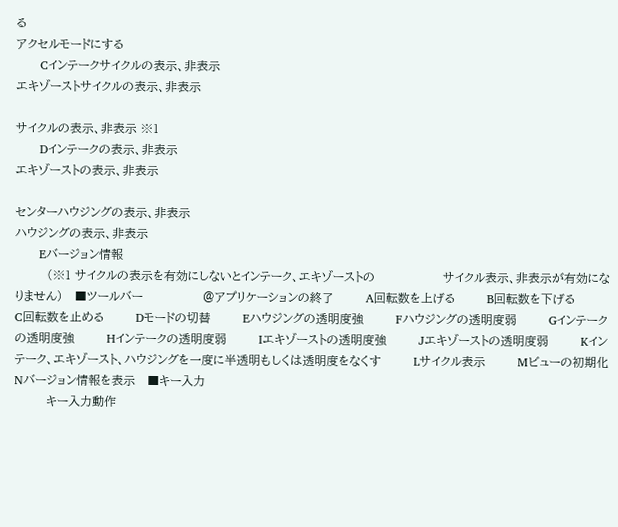る
アクセルモードにする
      Cインテークサイクルの表示、非表示
エキゾーストサイクルの表示、非表示

サイクルの表示、非表示 ※1
      Dインテークの表示、非表示
エキゾーストの表示、非表示

センターハウジングの表示、非表示
ハウジングの表示、非表示
      Eバージョン情報
        (※1 サイクルの表示を有効にしないとインテーク、エキゾーストの                 サイクル表示、非表示が有効になりません)   ■ツールバー               @アプリケーションの終了        A回転数を上げる        B回転数を下げる        C回転数を止める        Dモードの切替        Eハウジングの透明度強        Fハウジングの透明度弱        Gインテークの透明度強        Hインテークの透明度弱        Iエキゾーストの透明度強        Jエキゾーストの透明度弱        Kインテーク、エキゾースト、ハウジングを一度に半透明もしくは透明度をなくす        Lサイクル表示        Mビューの初期化        Nバージョン情報を表示   ■キー入力
        キー入力動作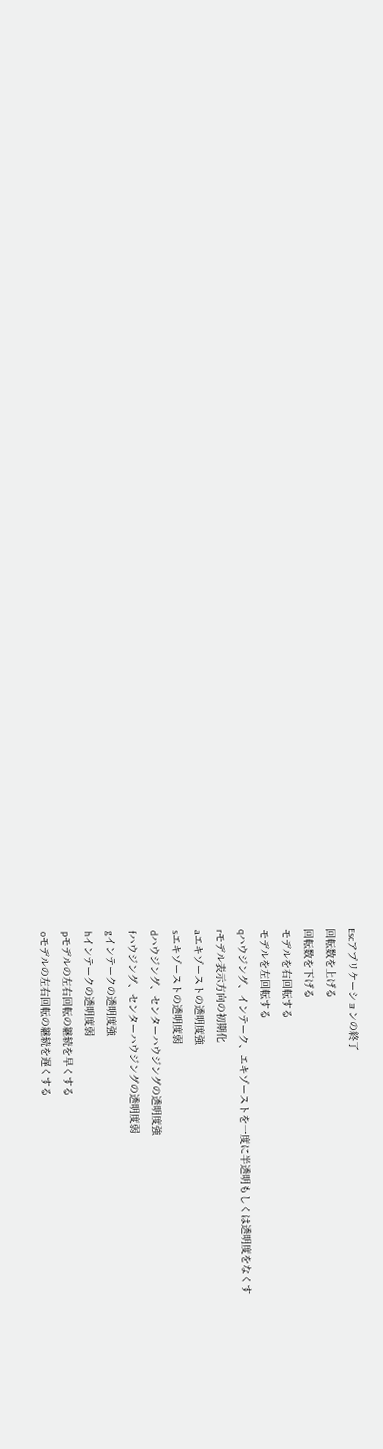Escアプリケーションの終了
回転数を上げる
回転数を下げる
モデルを右回転する
モデルを左回転する
qハウジング、インテーク、エキゾーストを一度に半透明もしくは透明度をなくす
rモデル表示方向の初期化
aエキゾーストの透明度強
sエキゾーストの透明度弱
dハウジング、センターハウジングの透明度強
fハウジング、センターハウジングの透明度弱
gインテークの透明度強
hインテークの透明度弱
pモデルの左右回転の継続を早くする
oモデルの左右回転の継続を遅くする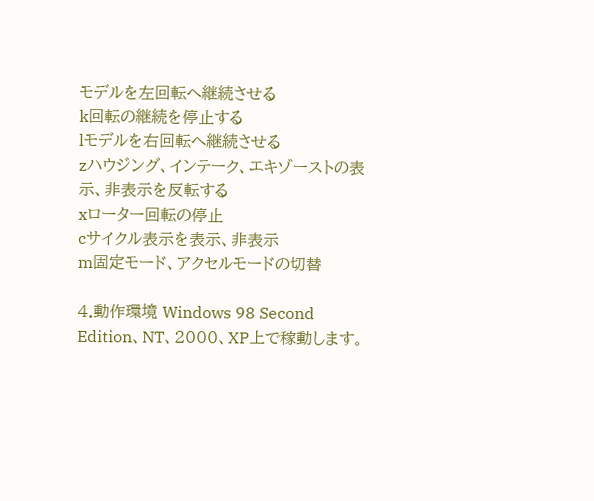モデルを左回転へ継続させる
k回転の継続を停止する
lモデルを右回転へ継続させる
zハウジング、インテーク、エキゾーストの表示、非表示を反転する
xローター回転の停止
cサイクル表示を表示、非表示
m固定モード、アクセルモードの切替

4.動作環境 Windows 98 Second Edition、NT、2000、XP上で稼動します。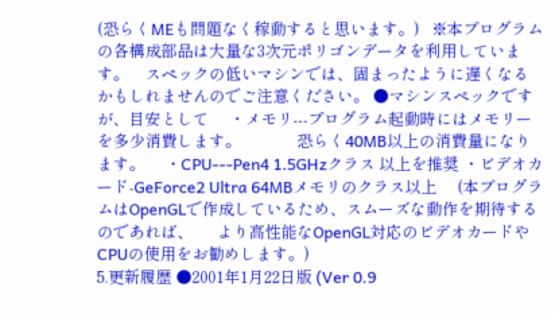(恐らくMEも問題なく稼動すると思います。)   ※本プログラムの各構成部品は大量な3次元ポリゴンデータを利用しています。    スペックの低いマシンでは、固まったように遅くなるかもしれませんのでご注意ください。 ●マシンスペックですが、目安として     ・メモリ---プログラム起動時にはメモリーを多少消費します。              恐らく40MB以上の消費量になります。     ・CPU---Pen4 1.5GHzクラス 以上を推奨 ・ビデオカード-GeForce2 Ultra 64MBメモリのクラス以上     (本プログラムはOpenGLで作成しているため、スムーズな動作を期待するのであれば、      より高性能なOpenGL対応のビデオカードやCPUの使用をお勧めします。)
5.更新履歴 ●2001年1月22日版 (Ver 0.9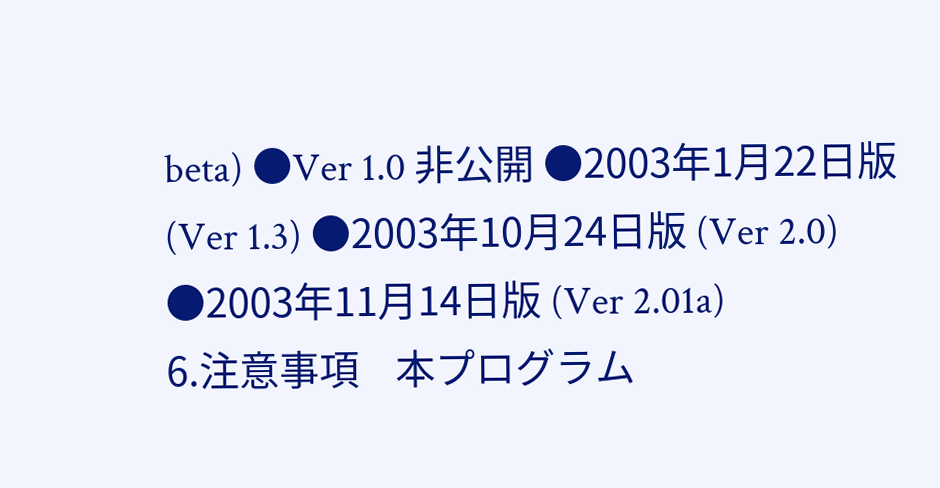beta) ●Ver 1.0 非公開 ●2003年1月22日版 (Ver 1.3) ●2003年10月24日版 (Ver 2.0) ●2003年11月14日版 (Ver 2.01a)
6.注意事項    本プログラム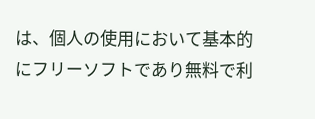は、個人の使用において基本的にフリーソフトであり無料で利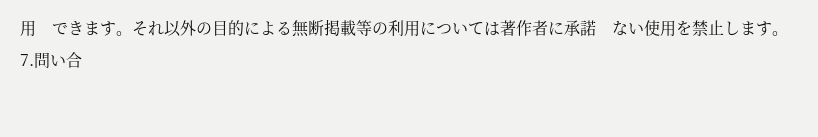用    できます。それ以外の目的による無断掲載等の利用については著作者に承諾    ない使用を禁止します。
7.問い合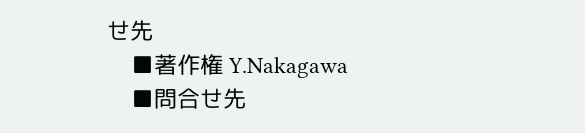せ先
    ■著作権 Y.Nakagawa
    ■問合せ先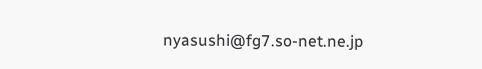nyasushi@fg7.so-net.ne.jp